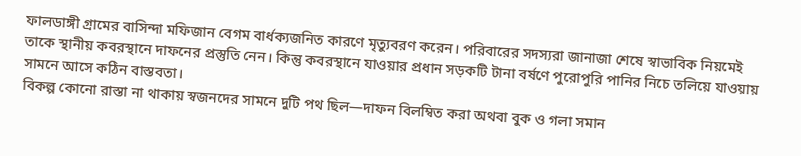ফালডাঙ্গী গ্রামের বাসিন্দা মফিজান বেগম বার্ধক্যজনিত কারণে মৃত্যুবরণ করেন। পরিবারের সদস্যরা জানাজা শেষে স্বাভাবিক নিয়মেই তাকে স্থানীয় কবরস্থানে দাফনের প্রস্তুতি নেন। কিন্তু কবরস্থানে যাওয়ার প্রধান সড়কটি টানা বর্ষণে পুরোপুরি পানির নিচে তলিয়ে যাওয়ায় সামনে আসে কঠিন বাস্তবতা।
বিকল্প কোনো রাস্তা না থাকায় স্বজনদের সামনে দুটি পথ ছিল—দাফন বিলম্বিত করা অথবা বুক ও গলা সমান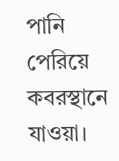পানি পেরিয়ে কবরস্থানে যাওয়া।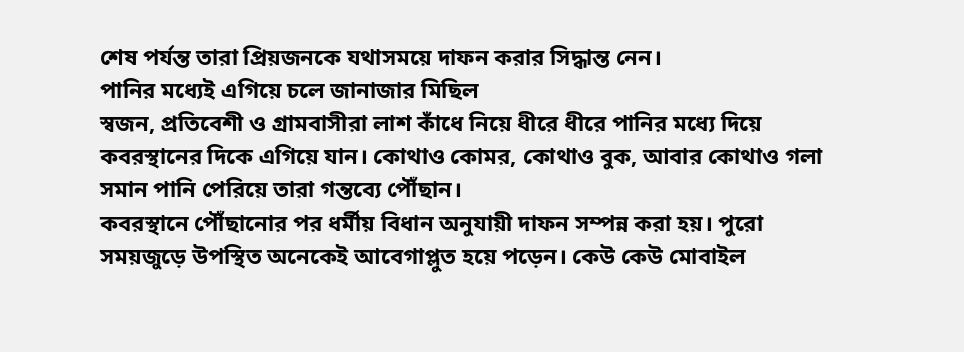শেষ পর্যন্ত তারা প্রিয়জনকে যথাসময়ে দাফন করার সিদ্ধান্ত নেন।
পানির মধ্যেই এগিয়ে চলে জানাজার মিছিল
স্বজন, প্রতিবেশী ও গ্রামবাসীরা লাশ কাঁধে নিয়ে ধীরে ধীরে পানির মধ্যে দিয়ে কবরস্থানের দিকে এগিয়ে যান। কোথাও কোমর, কোথাও বুক, আবার কোথাও গলা সমান পানি পেরিয়ে তারা গন্তব্যে পৌঁছান।
কবরস্থানে পৌঁছানোর পর ধর্মীয় বিধান অনুযায়ী দাফন সম্পন্ন করা হয়। পুরো সময়জুড়ে উপস্থিত অনেকেই আবেগাপ্লুত হয়ে পড়েন। কেউ কেউ মোবাইল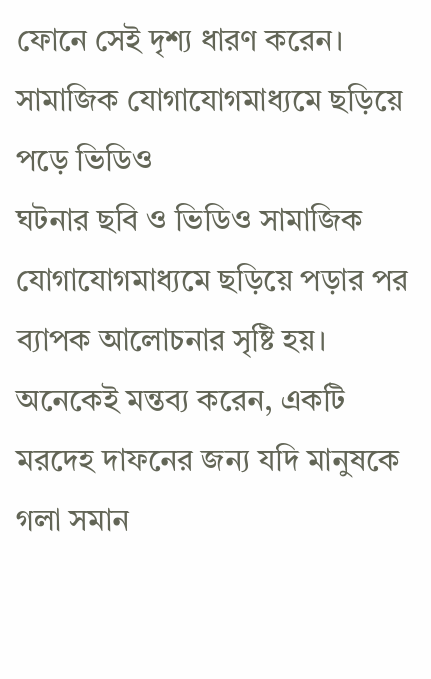ফোনে সেই দৃশ্য ধারণ করেন।
সামাজিক যোগাযোগমাধ্যমে ছড়িয়ে পড়ে ভিডিও
ঘটনার ছবি ও ভিডিও সামাজিক যোগাযোগমাধ্যমে ছড়িয়ে পড়ার পর ব্যাপক আলোচনার সৃষ্টি হয়। অনেকেই মন্তব্য করেন, একটি মরদেহ দাফনের জন্য যদি মানুষকে গলা সমান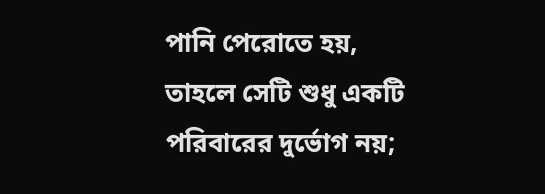পানি পেরোতে হয়, তাহলে সেটি শুধু একটি পরিবারের দুর্ভোগ নয়;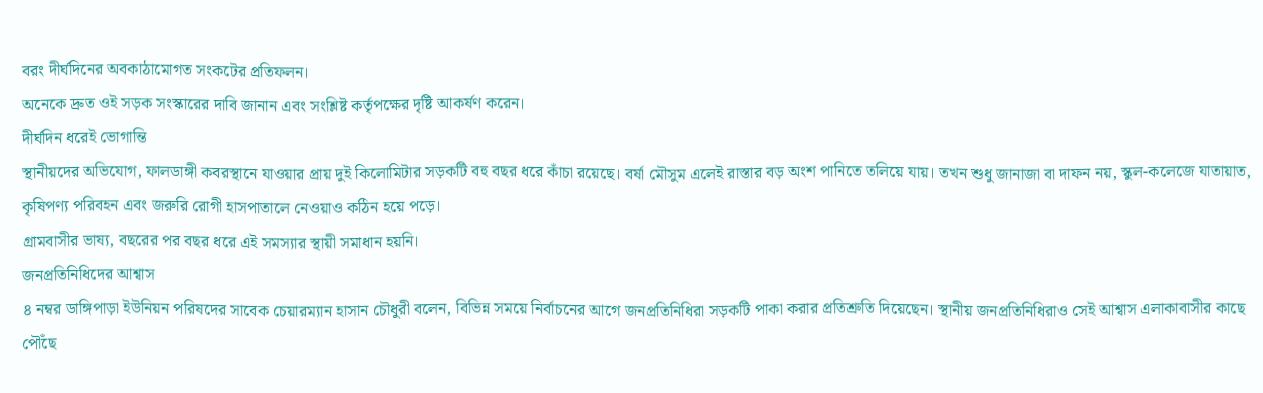বরং দীর্ঘদিনের অবকাঠামোগত সংকটের প্রতিফলন।
অনেকে দ্রুত ওই সড়ক সংস্কারের দাবি জানান এবং সংশ্লিষ্ট কর্তৃপক্ষের দৃষ্টি আকর্ষণ করেন।
দীর্ঘদিন ধরেই ভোগান্তি
স্থানীয়দের অভিযোগ, ফালডাঙ্গী কবরস্থানে যাওয়ার প্রায় দুই কিলোমিটার সড়কটি বহু বছর ধরে কাঁচা রয়েছে। বর্ষা মৌসুম এলেই রাস্তার বড় অংশ পানিতে তলিয়ে যায়। তখন শুধু জানাজা বা দাফন নয়, স্কুল-কলেজে যাতায়াত, কৃষিপণ্য পরিবহন এবং জরুরি রোগী হাসপাতালে নেওয়াও কঠিন হয়ে পড়ে।
গ্রামবাসীর ভাষ্য, বছরের পর বছর ধরে এই সমস্যার স্থায়ী সমাধান হয়নি।
জনপ্রতিনিধিদের আশ্বাস
৪ নম্বর ডাঙ্গিপাড়া ইউনিয়ন পরিষদের সাবেক চেয়ারম্যান হাসান চৌধুরী বলেন, বিভিন্ন সময়ে নির্বাচনের আগে জনপ্রতিনিধিরা সড়কটি পাকা করার প্রতিশ্রুতি দিয়েছেন। স্থানীয় জনপ্রতিনিধিরাও সেই আশ্বাস এলাকাবাসীর কাছে পৌঁছে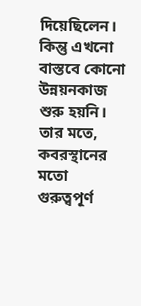দিয়েছিলেন। কিন্তু এখনো বাস্তবে কোনো উন্নয়নকাজ শুরু হয়নি।
তার মতে, কবরস্থানের মতো গুরুত্বপূর্ণ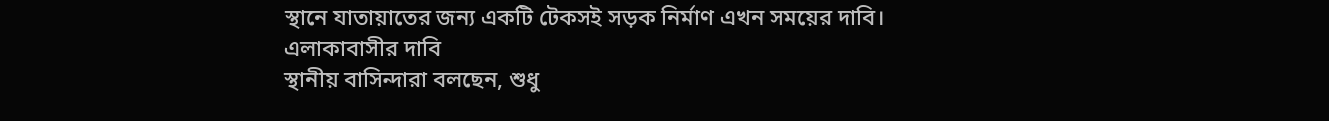স্থানে যাতায়াতের জন্য একটি টেকসই সড়ক নির্মাণ এখন সময়ের দাবি।
এলাকাবাসীর দাবি
স্থানীয় বাসিন্দারা বলছেন, শুধু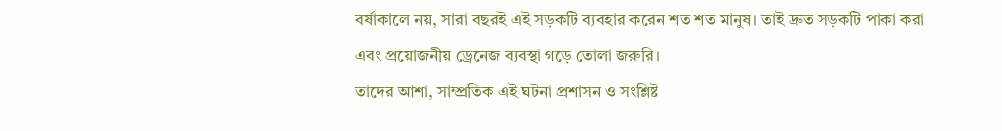বর্ষাকালে নয়, সারা বছরই এই সড়কটি ব্যবহার করেন শত শত মানুষ। তাই দ্রুত সড়কটি পাকা করা এবং প্রয়োজনীয় ড্রেনেজ ব্যবস্থা গড়ে তোলা জরুরি।
তাদের আশা, সাম্প্রতিক এই ঘটনা প্রশাসন ও সংশ্লিষ্ট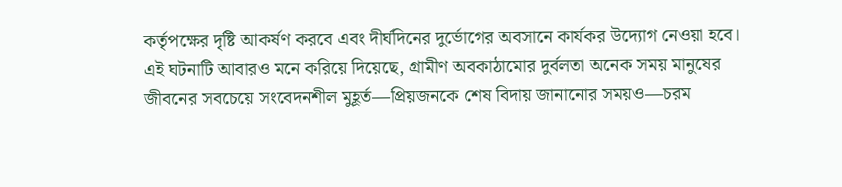কর্তৃপক্ষের দৃষ্টি আকর্ষণ করবে এবং দীর্ঘদিনের দুর্ভোগের অবসানে কার্যকর উদ্যোগ নেওয়া হবে।
এই ঘটনাটি আবারও মনে করিয়ে দিয়েছে, গ্রামীণ অবকাঠামোর দুর্বলতা অনেক সময় মানুষের জীবনের সবচেয়ে সংবেদনশীল মুহূর্ত—প্রিয়জনকে শেষ বিদায় জানানোর সময়ও—চরম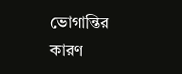ভোগান্তির কারণ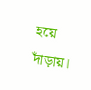হয়ে দাঁড়ায়।